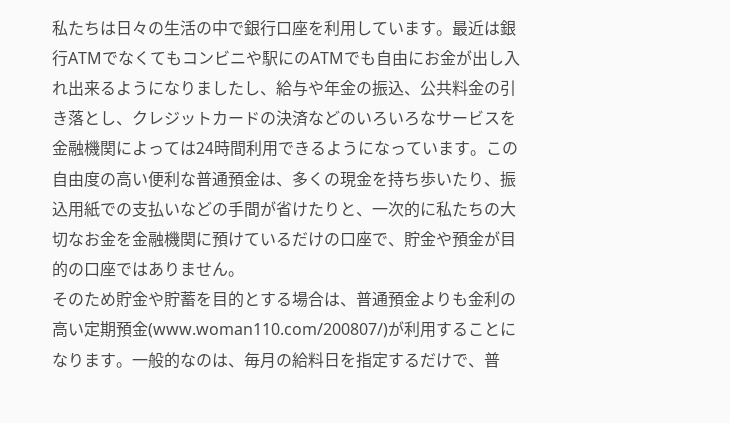私たちは日々の生活の中で銀行口座を利用しています。最近は銀行ATMでなくてもコンビニや駅にのATMでも自由にお金が出し入れ出来るようになりましたし、給与や年金の振込、公共料金の引き落とし、クレジットカードの決済などのいろいろなサービスを金融機関によっては24時間利用できるようになっています。この自由度の高い便利な普通預金は、多くの現金を持ち歩いたり、振込用紙での支払いなどの手間が省けたりと、一次的に私たちの大切なお金を金融機関に預けているだけの口座で、貯金や預金が目的の口座ではありません。
そのため貯金や貯蓄を目的とする場合は、普通預金よりも金利の高い定期預金(www.woman110.com/200807/)が利用することになります。一般的なのは、毎月の給料日を指定するだけで、普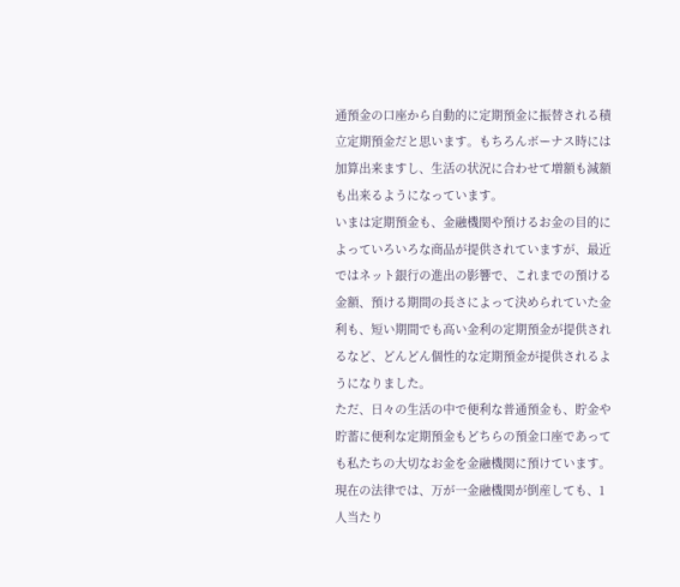通預金の口座から自動的に定期預金に振替される積立定期預金だと思います。もちろんボーナス時には加算出来ますし、生活の状況に合わせて増額も減額も出来るようになっています。
いまは定期預金も、金融機関や預けるお金の目的によっていろいろな商品が提供されていますが、最近ではネット銀行の進出の影響で、これまでの預ける金額、預ける期間の長さによって決められていた金利も、短い期間でも高い金利の定期預金が提供されるなど、どんどん個性的な定期預金が提供されるようになりました。
ただ、日々の生活の中で便利な普通預金も、貯金や貯蓄に便利な定期預金もどちらの預金口座であっても私たちの大切なお金を金融機関に預けています。現在の法律では、万が一金融機関が倒産しても、1人当たり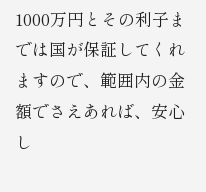1000万円とその利子までは国が保証してくれますので、範囲内の金額でさえあれば、安心し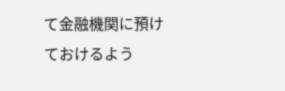て金融機関に預けておけるよう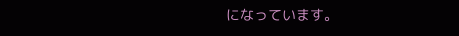になっています。